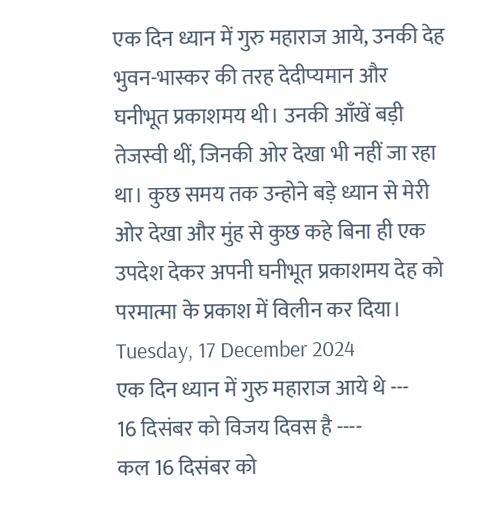एक दिन ध्यान में गुरु महाराज आये, उनकी देह भुवन-भास्कर की तरह देदीप्यमान और घनीभूत प्रकाशमय थी। उनकी आँखें बड़ी तेजस्वी थीं, जिनकी ओर देखा भी नहीं जा रहा था। कुछ समय तक उन्होने बड़े ध्यान से मेरी ओर देखा और मुंह से कुछ कहे बिना ही एक उपदेश देकर अपनी घनीभूत प्रकाशमय देह को परमात्मा के प्रकाश में विलीन कर दिया।
Tuesday, 17 December 2024
एक दिन ध्यान में गुरु महाराज आये थे ---
16 दिसंबर को विजय दिवस है ----
कल 16 दिसंबर को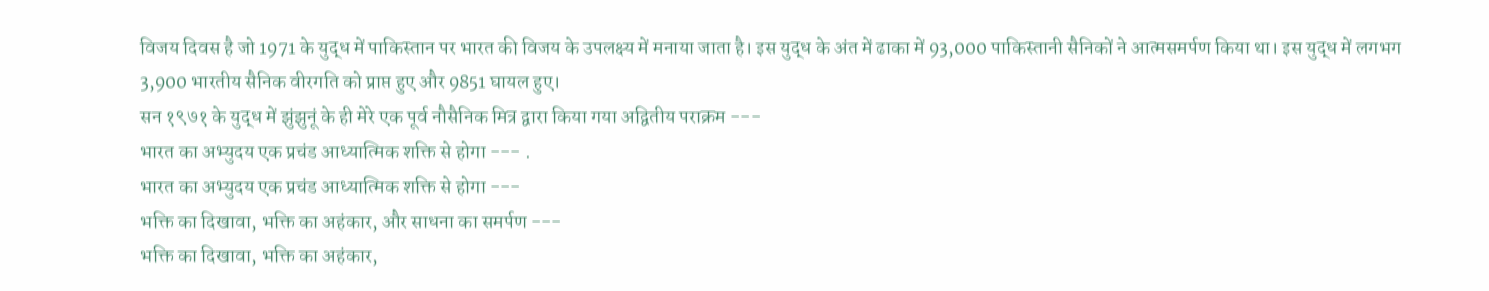विजय दिवस है जो 1971 के युद्ध में पाकिस्तान पर भारत की विजय के उपलक्ष्य में मनाया जाता है। इस युद्ध के अंत में ढाका में 93,000 पाकिस्तानी सैनिकों ने आत्मसमर्पण किया था। इस युद्ध में लगभग 3,900 भारतीय सैनिक वीरगति को प्राप्त हुए और 9851 घायल हुए।
सन १९७१ के युद्ध में झुंझुनूं के ही मेरे एक पूर्व नौसैनिक मित्र द्वारा किया गया अद्वितीय पराक्रम ---
भारत का अभ्युदय एक प्रचंड आध्यात्मिक शक्ति से होगा --- .
भारत का अभ्युदय एक प्रचंड आध्यात्मिक शक्ति से होगा ---
भक्ति का दिखावा, भक्ति का अहंकार, और साधना का समर्पण ---
भक्ति का दिखावा, भक्ति का अहंकार,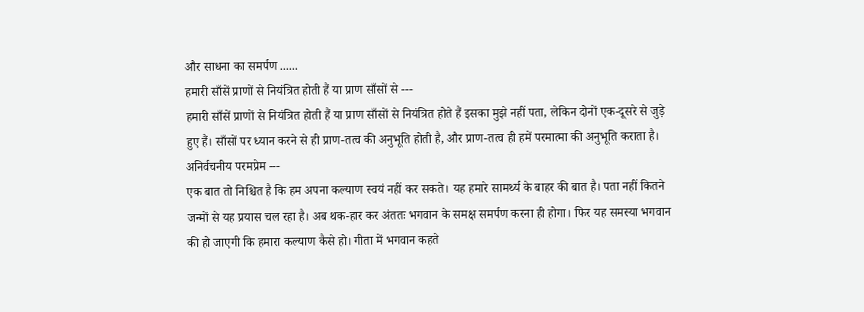और साधना का समर्पण ......
हमारी साँसें प्राणों से नियंत्रित होती हैं या प्राण साँसों से ---
हमारी साँसें प्राणों से नियंत्रित होती हैं या प्राण साँसों से नियंत्रित होते हैं इसका मुझे नहीं पता, लेकिन दोनों एक-दूसरे से जुड़े हुए हैं। साँसों पर ध्यान करने से ही प्राण-तत्व की अनुभूति होती है, और प्राण-तत्व ही हमें परमात्मा की अनुभूति कराता है।
अनिर्वचनीय परमप्रेम ---
एक बात तो निश्चित है कि हम अपना कल्याण स्वयं नहीं कर सकते। यह हमारे सामर्थ्य के बाहर की बात है। पता नहीं कितने जन्मों से यह प्रयास चल रहा है। अब थक-हार कर अंततः भगवान के समक्ष समर्पण करना ही होगा। फिर यह समस्या भगवान की हो जाएगी कि हमारा कल्याण कैसे हो। गीता में भगवान कहते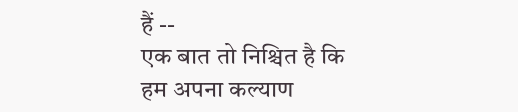हैं --
एक बात तो निश्चित है कि हम अपना कल्याण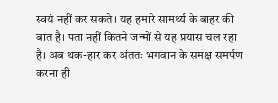स्वयं नहीं कर सकते। यह हमारे सामर्थ्य के बाहर की बात है। पता नहीं कितने जन्मों से यह प्रयास चल रहा है। अब थक-हार कर अंततः भगवान के समक्ष समर्पण करना ही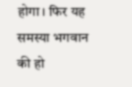होगा। फिर यह समस्या भगवान की हो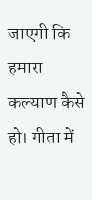जाएगी कि हमारा कल्याण कैसे हो। गीता में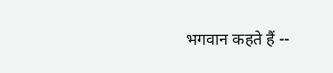भगवान कहते हैं --